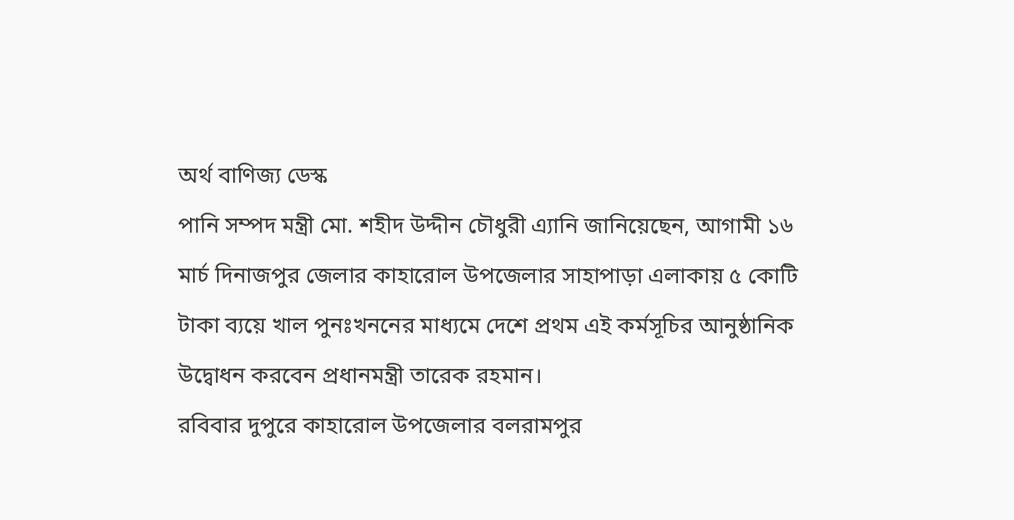অর্থ বাণিজ্য ডেস্ক
পানি সম্পদ মন্ত্রী মো. শহীদ উদ্দীন চৌধুরী এ্যানি জানিয়েছেন, আগামী ১৬ মার্চ দিনাজপুর জেলার কাহারোল উপজেলার সাহাপাড়া এলাকায় ৫ কোটি টাকা ব্যয়ে খাল পুনঃখননের মাধ্যমে দেশে প্রথম এই কর্মসূচির আনুষ্ঠানিক উদ্বোধন করবেন প্রধানমন্ত্রী তারেক রহমান।
রবিবার দুপুরে কাহারোল উপজেলার বলরামপুর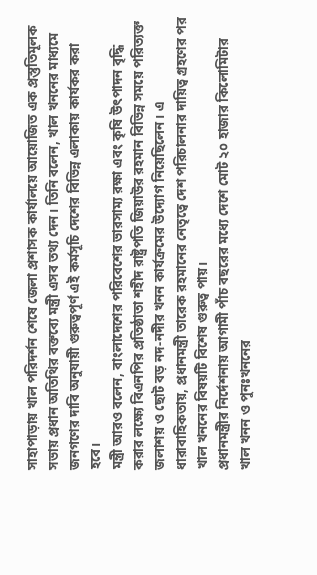সাহাপাড়ায় খাল পরিদর্শন শেষে জেলা প্রশাসক কার্যালয়ে আয়োজিত এক প্রস্তুতিমূলক সভায় প্রধান অতিথির বক্তব্যে মন্ত্রী এসব তথ্য দেন। তিনি বলেন, খাল খননের মাধ্যমে জনগণের দাবি অনুযায়ী গুরুত্বপূর্ণ এই কর্মসূচি দেশের বিভিন্ন এলাকায় কার্যকর করা হবে।
মন্ত্রী আরও বলেন, বাংলাদেশের পরিবেশের ভারসাম্য রক্ষা এবং কৃষি উৎপাদন বৃদ্ধি করার লক্ষ্যে বিএনপির প্রতিষ্ঠাতা শহীদ রাষ্ট্রপতি জিয়াউর রহমান বিভিন্ন সময়ে পরিত্যক্ত জলাশয় ও ছোট বড় নদ-নদীর খনন কার্যক্রমের উদ্যোগ নিয়েছিলেন। এ ধারাবাহিকতায়, প্রধানমন্ত্রী তারেক রহমানের নেতৃত্বে দেশ পরিচালনার দায়িত্ব গ্রহণের পর খাল খননের বিষয়টি বিশেষ গুরুত্ব পায়।
প্রধানমন্ত্রীর নির্দেশনায় আগামী পাঁচ বছরের মধ্যে দেশে মোট ২০ হাজার কিলোমিটার খাল খনন ও পুনঃখননের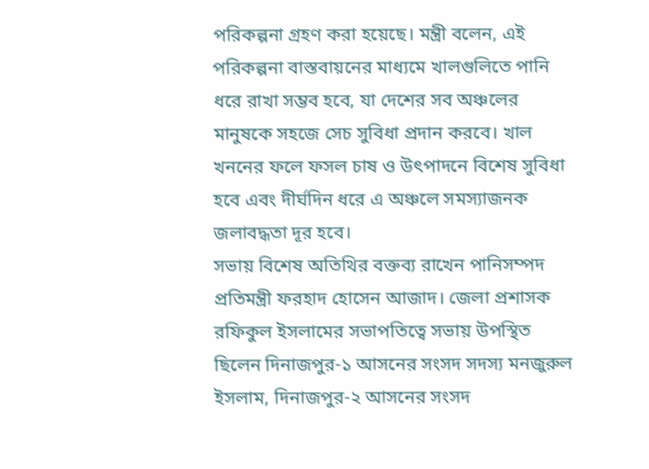পরিকল্পনা গ্রহণ করা হয়েছে। মন্ত্রী বলেন, এই পরিকল্পনা বাস্তবায়নের মাধ্যমে খালগুলিতে পানি ধরে রাখা সম্ভব হবে, যা দেশের সব অঞ্চলের মানুষকে সহজে সেচ সুবিধা প্রদান করবে। খাল খননের ফলে ফসল চাষ ও উৎপাদনে বিশেষ সুবিধা হবে এবং দীর্ঘদিন ধরে এ অঞ্চলে সমস্যাজনক জলাবদ্ধতা দূর হবে।
সভায় বিশেষ অতিথির বক্তব্য রাখেন পানিসম্পদ প্রতিমন্ত্রী ফরহাদ হোসেন আজাদ। জেলা প্রশাসক রফিকুল ইসলামের সভাপতিত্বে সভায় উপস্থিত ছিলেন দিনাজপুর-১ আসনের সংসদ সদস্য মনজুরুল ইসলাম, দিনাজপুর-২ আসনের সংসদ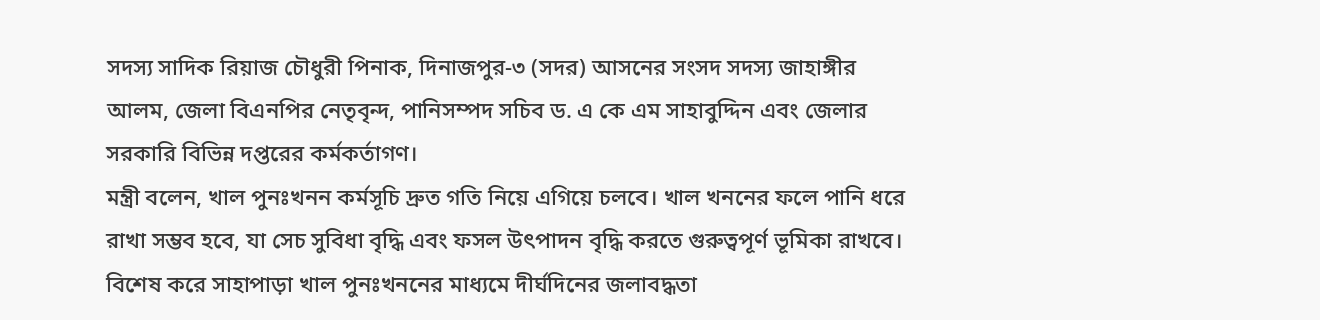সদস্য সাদিক রিয়াজ চৌধুরী পিনাক, দিনাজপুর-৩ (সদর) আসনের সংসদ সদস্য জাহাঙ্গীর আলম, জেলা বিএনপির নেতৃবৃন্দ, পানিসম্পদ সচিব ড. এ কে এম সাহাবুদ্দিন এবং জেলার সরকারি বিভিন্ন দপ্তরের কর্মকর্তাগণ।
মন্ত্রী বলেন, খাল পুনঃখনন কর্মসূচি দ্রুত গতি নিয়ে এগিয়ে চলবে। খাল খননের ফলে পানি ধরে রাখা সম্ভব হবে, যা সেচ সুবিধা বৃদ্ধি এবং ফসল উৎপাদন বৃদ্ধি করতে গুরুত্বপূর্ণ ভূমিকা রাখবে। বিশেষ করে সাহাপাড়া খাল পুনঃখননের মাধ্যমে দীর্ঘদিনের জলাবদ্ধতা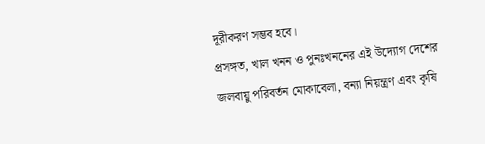দূরীকরণ সম্ভব হবে।
প্রসঙ্গত, খাল খনন ও পুনঃখননের এই উদ্যোগ দেশের জলবায়ু পরিবর্তন মোকাবেলা, বন্যা নিয়ন্ত্রণ এবং কৃষি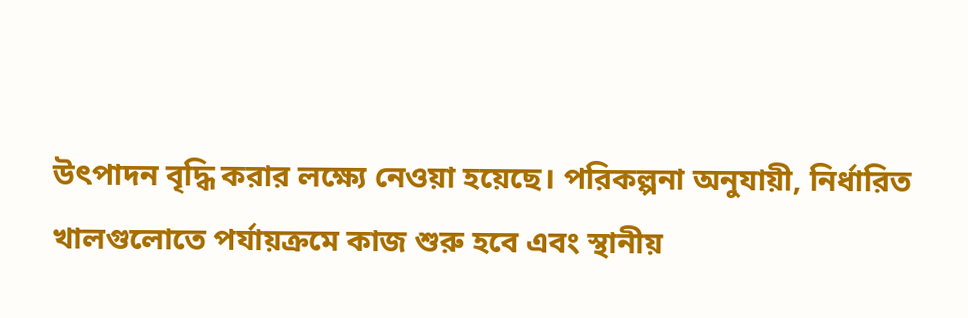উৎপাদন বৃদ্ধি করার লক্ষ্যে নেওয়া হয়েছে। পরিকল্পনা অনুযায়ী, নির্ধারিত খালগুলোতে পর্যায়ক্রমে কাজ শুরু হবে এবং স্থানীয়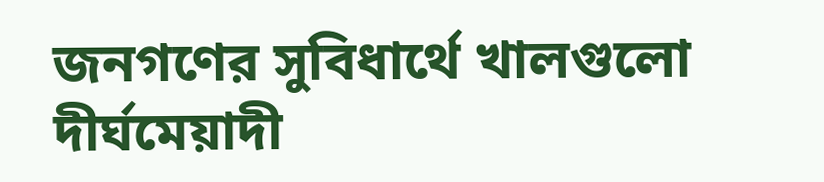জনগণের সুবিধার্থে খালগুলো দীর্ঘমেয়াদী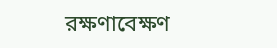রক্ষণাবেক্ষণ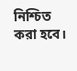নিশ্চিত করা হবে।